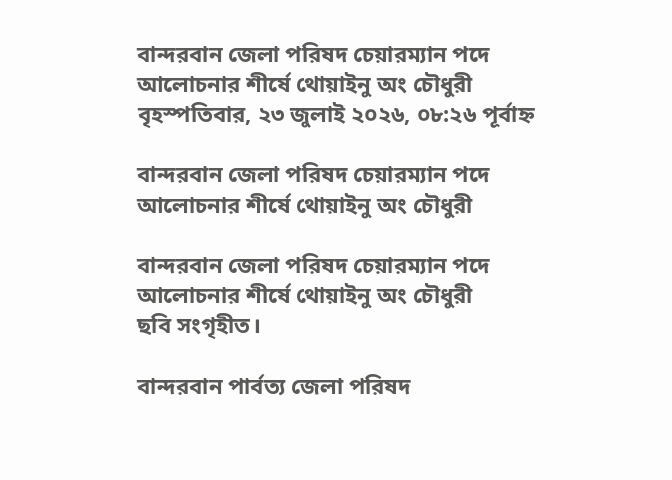বান্দরবান জেলা পরিষদ চেয়ারম্যান পদে আলোচনার শীর্ষে থোয়াইনু অং চৌধুরী
বৃহস্পতিবার, ২৩ জুলাই ২০২৬, ০৮:২৬ পূর্বাহ্ন

বান্দরবান জেলা পরিষদ চেয়ারম্যান পদে আলোচনার শীর্ষে থোয়াইনু অং চৌধুরী

বান্দরবান জেলা পরিষদ চেয়ারম্যান পদে আলোচনার শীর্ষে থোয়াইনু অং চৌধুরী
ছবি সংগৃহীত।

বান্দরবান পার্বত্য জেলা পরিষদ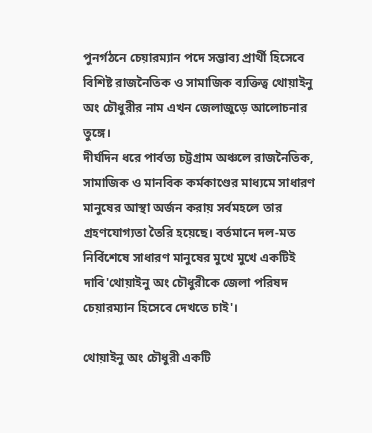পুনর্গঠনে চেয়ারম্যান পদে সম্ভাব্য প্রার্থী হিসেবে বিশিষ্ট রাজনৈতিক ও সামাজিক ব্যক্তিত্ব থোয়াইনু অং চৌধুরীর নাম এখন জেলাজুড়ে আলোচনার তুঙ্গে।
দীর্ঘদিন ধরে পার্বত্য চট্টগ্রাম অঞ্চলে রাজনৈতিক, সামাজিক ও মানবিক কর্মকাণ্ডের মাধ্যমে সাধারণ মানুষের আস্থা অর্জন করায় সর্বমহলে তার গ্রহণযোগ্যতা তৈরি হয়েছে। বর্তমানে দল-মত নির্বিশেষে সাধারণ মানুষের মুখে মুখে একটিই দাবি'থোয়াইনু অং চৌধুরীকে জেলা পরিষদ চেয়ারম্যান হিসেবে দেখতে চাই'।

থোয়াইনু অং চৌধুরী একটি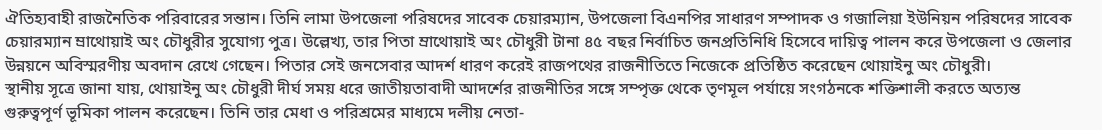ঐতিহ্যবাহী রাজনৈতিক পরিবারের সন্তান। তিনি লামা উপজেলা পরিষদের সাবেক চেয়ারম্যান, উপজেলা বিএনপির সাধারণ সম্পাদক ও গজালিয়া ইউনিয়ন পরিষদের সাবেক চেয়ারম্যান ম্রাথোয়াই অং চৌধুরীর সুযোগ্য পুত্র। উল্লেখ্য, তার পিতা ম্রাথোয়াই অং চৌধুরী টানা ৪৫ বছর নির্বাচিত জনপ্রতিনিধি হিসেবে দায়িত্ব পালন করে উপজেলা ও জেলার উন্নয়নে অবিস্মরণীয় অবদান রেখে গেছেন। পিতার সেই জনসেবার আদর্শ ধারণ করেই রাজপথের রাজনীতিতে নিজেকে প্রতিষ্ঠিত করেছেন থোয়াইনু অং চৌধুরী।
স্থানীয় সূত্রে জানা যায়, থোয়াইনু অং চৌধুরী দীর্ঘ সময় ধরে জাতীয়তাবাদী আদর্শের রাজনীতির সঙ্গে সম্পৃক্ত থেকে তৃণমূল পর্যায়ে সংগঠনকে শক্তিশালী করতে অত্যন্ত গুরুত্বপূর্ণ ভূমিকা পালন করেছেন। তিনি তার মেধা ও পরিশ্রমের মাধ্যমে দলীয় নেতা-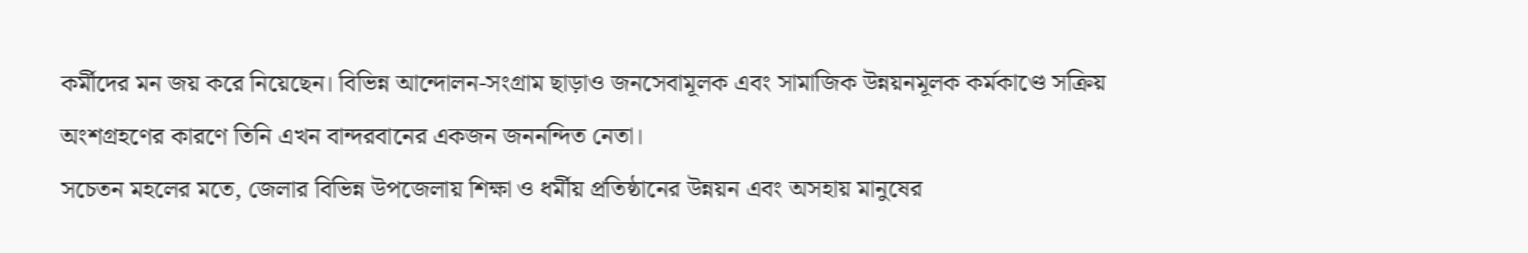কর্মীদের মন জয় করে নিয়েছেন। বিভিন্ন আন্দোলন-সংগ্রাম ছাড়াও জনসেবামূলক এবং সামাজিক উন্নয়নমূলক কর্মকাণ্ডে সক্রিয় অংশগ্রহণের কারণে তিনি এখন বান্দরবানের একজন জননন্দিত নেতা।
সচেতন মহলের মতে, জেলার বিভিন্ন উপজেলায় শিক্ষা ও ধর্মীয় প্রতিষ্ঠানের উন্নয়ন এবং অসহায় মানুষের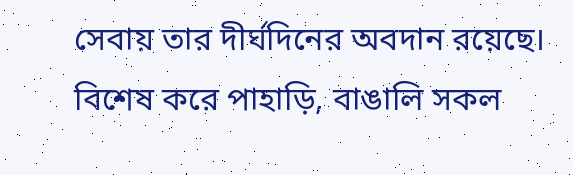সেবায় তার দীর্ঘদিনের অবদান রয়েছে। বিশেষ করে পাহাড়ি, বাঙালি সকল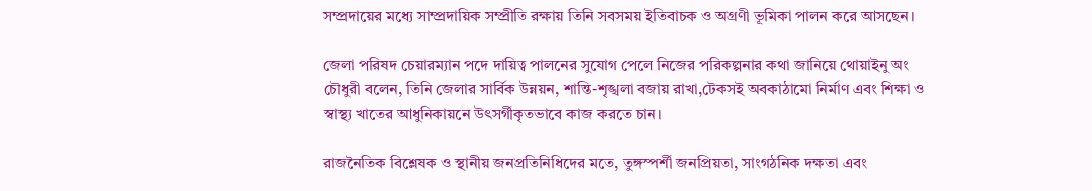সম্প্রদায়ের মধ্যে সাম্প্রদায়িক সম্প্রীতি রক্ষায় তিনি সবসময় ইতিবাচক ও অগ্রণী ভূমিকা পালন করে আসছেন।

জেলা পরিষদ চেয়ারম্যান পদে দায়িত্ব পালনের সুযোগ পেলে নিজের পরিকল্পনার কথা জানিয়ে থোয়াইনু অং চৌধুরী বলেন, তিনি জেলার সার্বিক উন্নয়ন, শান্তি-শৃঙ্খলা বজায় রাখা,টেকসই অবকাঠামো নির্মাণ এবং শিক্ষা ও স্বাস্থ্য খাতের আধুনিকায়নে উৎসর্গীকৃতভাবে কাজ করতে চান।

রাজনৈতিক বিশ্লেষক ও স্থানীয় জনপ্রতিনিধিদের মতে, তুঙ্গস্পর্শী জনপ্রিয়তা, সাংগঠনিক দক্ষতা এবং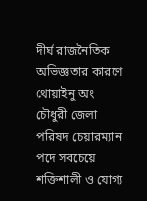দীর্ঘ রাজনৈতিক অভিজ্ঞতার কারণে থোয়াইনু অং চৌধুরী জেলা পরিষদ চেয়ারম্যান পদে সবচেয়ে শক্তিশালী ও যোগ্য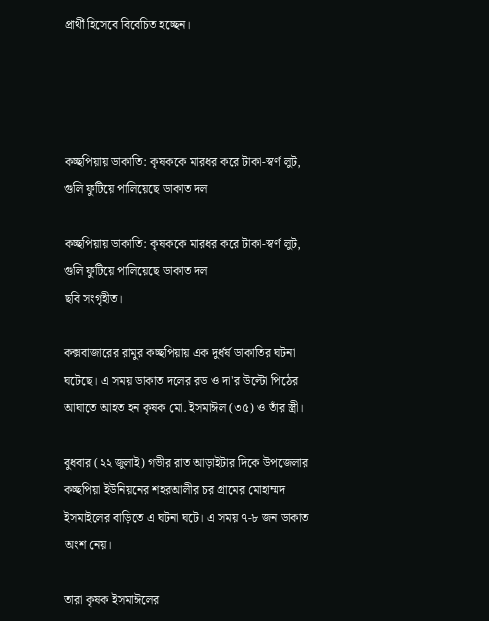প্রার্থী হিসেবে বিবেচিত হচ্ছেন।




কচ্ছপিয়ায় ডাকাতি: কৃষককে মারধর করে টাকা-স্বর্ণ লুট, গুলি ফুটিয়ে পালিয়েছে ডাকাত দল

কচ্ছপিয়ায় ডাকাতি: কৃষককে মারধর করে টাকা-স্বর্ণ লুট, গুলি ফুটিয়ে পালিয়েছে ডাকাত দল
ছবি সংগৃহীত।

কক্সবাজারের রামুর কচ্ছপিয়ায় এক দুর্ধর্ষ ডাকাতির ঘটনা ঘটেছে। এ সময় ডাকাত দলের রড ও দা'র উল্টো পিঠের আঘাতে আহত হন কৃষক মো. ইসমাঈল (৩৫) ও তাঁর স্ত্রী।

বুধবার (২২ জুলাই) গভীর রাত আড়াইটার দিকে উপজেলার কচ্ছপিয়া ইউনিয়নের শহরআলীর চর গ্রামের মোহাম্মদ ইসমাইলের বাড়িতে এ ঘটনা ঘটে। এ সময় ৭-৮ জন ডাকাত অংশ নেয়।

তারা কৃষক ইসমাঈলের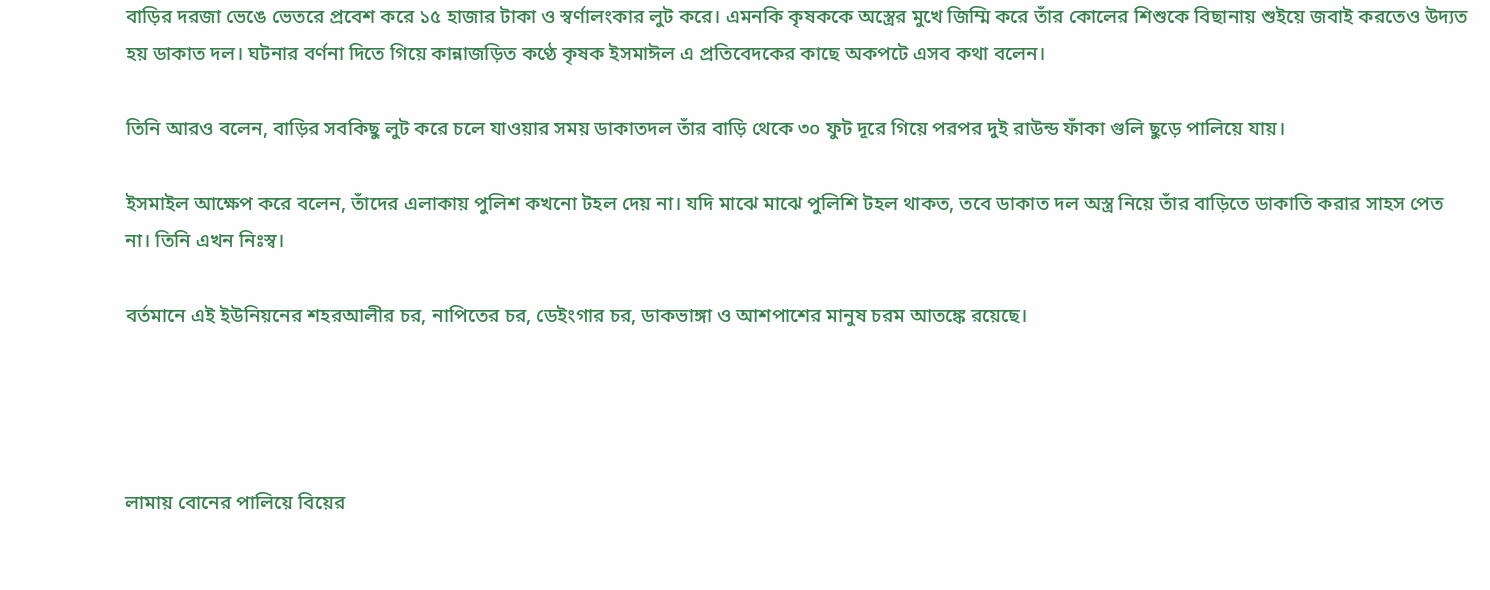বাড়ির দরজা ভেঙে ভেতরে প্রবেশ করে ১৫ হাজার টাকা ও স্বর্ণালংকার লুট করে। এমনকি কৃষককে অস্ত্রের মুখে জিম্মি করে তাঁর কোলের শিশুকে বিছানায় শুইয়ে জবাই করতেও উদ্যত হয় ডাকাত দল। ঘটনার বর্ণনা দিতে গিয়ে কান্নাজড়িত কণ্ঠে কৃষক ইসমাঈল এ প্রতিবেদকের কাছে অকপটে এসব কথা বলেন।

তিনি আরও বলেন, বাড়ির সবকিছু লুট করে চলে যাওয়ার সময় ডাকাতদল তাঁর বাড়ি থেকে ৩০ ফুট দূরে গিয়ে পরপর দুই রাউন্ড ফাঁকা গুলি ছুড়ে পালিয়ে যায়।

ইসমাইল আক্ষেপ করে বলেন, তাঁদের এলাকায় পুলিশ কখনো টহল দেয় না। যদি মাঝে মাঝে পুলিশি টহল থাকত, তবে ডাকাত দল অস্ত্র নিয়ে তাঁর বাড়িতে ডাকাতি করার সাহস পেত না। তিনি এখন নিঃস্ব।

বর্তমানে এই ইউনিয়নের শহরআলীর চর, নাপিতের চর, ডেইংগার চর, ডাকভাঙ্গা ও আশপাশের মানুষ চরম আতঙ্কে রয়েছে।




লামায় বোনের পালিয়ে বিয়ের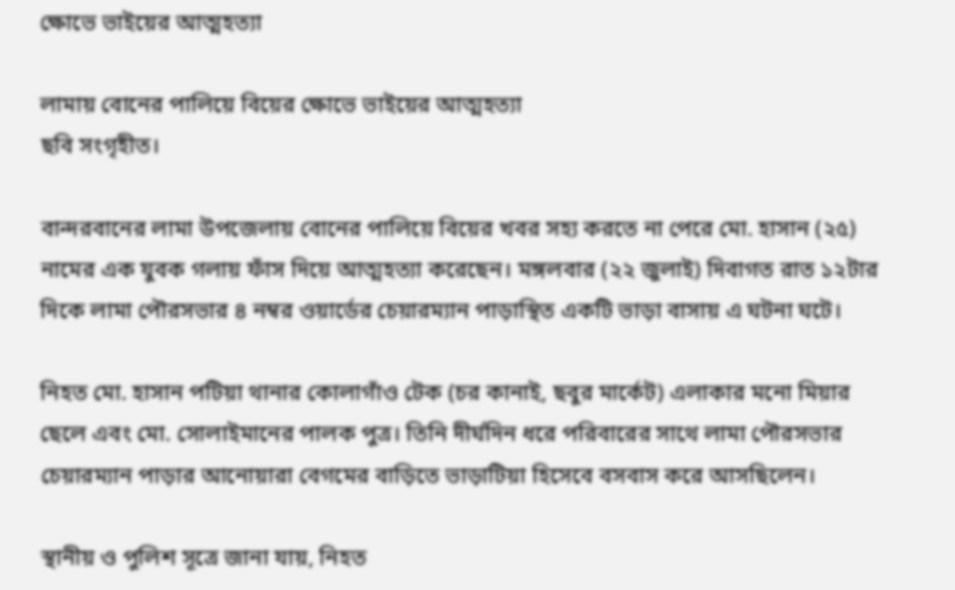ক্ষোভে ভাইয়ের আত্মহত্যা

লামায় বোনের পালিয়ে বিয়ের ক্ষোভে ভাইয়ের আত্মহত্যা
ছবি সংগৃহীত।

বান্দরবানের লামা উপজেলায় বোনের পালিয়ে বিয়ের খবর সহ্য করতে না পেরে মো. হাসান (২৫) নামের এক যুবক গলায় ফাঁস দিয়ে আত্মহত্যা করেছেন। মঙ্গলবার (২২ জুলাই) দিবাগত রাত ১২টার দিকে লামা পৌরসভার ৪ নম্বর ওয়ার্ডের চেয়ারম্যান পাড়াস্থিত একটি ভাড়া বাসায় এ ঘটনা ঘটে।

নিহত মো. হাসান পটিয়া থানার কোলাগাঁও টেক (চর কানাই, ছবুর মার্কেট) এলাকার মনো মিয়ার ছেলে এবং মো. সোলাইমানের পালক পুত্র। তিনি দীর্ঘদিন ধরে পরিবারের সাথে লামা পৌরসভার চেয়ারম্যান পাড়ার আনোয়ারা বেগমের বাড়িতে ভাড়াটিয়া হিসেবে বসবাস করে আসছিলেন।

স্থানীয় ও পুলিশ সূত্রে জানা যায়, নিহত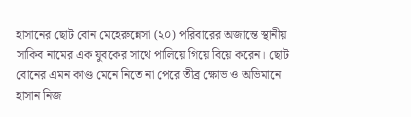হাসানের ছোট বোন মেহেরুন্নেসা (২০) পরিবারের অজান্তে স্থানীয় সাকিব নামের এক যুবকের সাথে পালিয়ে গিয়ে বিয়ে করেন। ছোট বোনের এমন কাণ্ড মেনে নিতে না পেরে তীব্র ক্ষোভ ও অভিমানে হাসান নিজ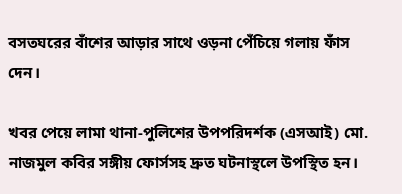বসতঘরের বাঁশের আড়ার সাথে ওড়না পেঁচিয়ে গলায় ফাঁস দেন।

খবর পেয়ে লামা থানা-পুলিশের উপপরিদর্শক (এসআই) মো. নাজমুল কবির সঙ্গীয় ফোর্সসহ দ্রুত ঘটনাস্থলে উপস্থিত হন।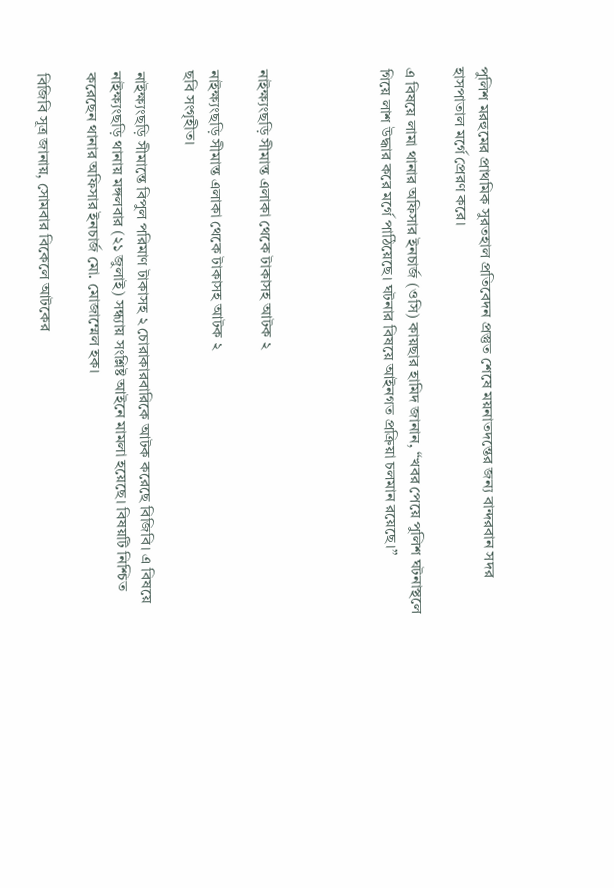পুলিশ মরহুমের প্রাথমিক সুরতহাল প্রতিবেদন প্রস্তুত শেষে ময়নাতদন্তের জন্য বান্দরবান সদর হাসপাতাল মর্গে প্রেরণ করে।

এ বিষয়ে লামা থানার অফিসার ইনচার্জ (ওসি) কায়ছার হামিদ জানান, “খবর পেয়ে পুলিশ ঘটনাস্থলে গিয়ে লাশ উদ্ধার করে মর্গে পাঠিয়েছে। ঘটনার বিষয়ে আইনগত প্রক্রিয়া চলমান রয়েছে।”




নাইক্ষ্যংছড়ি সীমান্ত এলাকা থেকে টাকাসহ আটক ২

নাইক্ষ্যংছড়ি সীমান্ত এলাকা থেকে টাকাসহ আটক ২
ছবি সংগৃহীত।

নাইক্ষ্যংছড়ি সীমান্তে বিপুল পরিমাণ টাকাসহ ২ চোরাকারবারিকে আটক করেছে বিজিবি। এ বিষয়ে নাইক্ষ্যংছড়ি থানায় মঙ্গলবার (২১ জুলাই) সন্ধ্যায় সংশ্লিষ্ট আইনে মামলা হয়েছে। বিষয়টি নিশ্চিত করেছেন থানার অফিসার ইনচার্জ মো. মোজাম্মেল হক।

বিজিবি সূত্র জানায়, সোমবার বিকেলে আটকের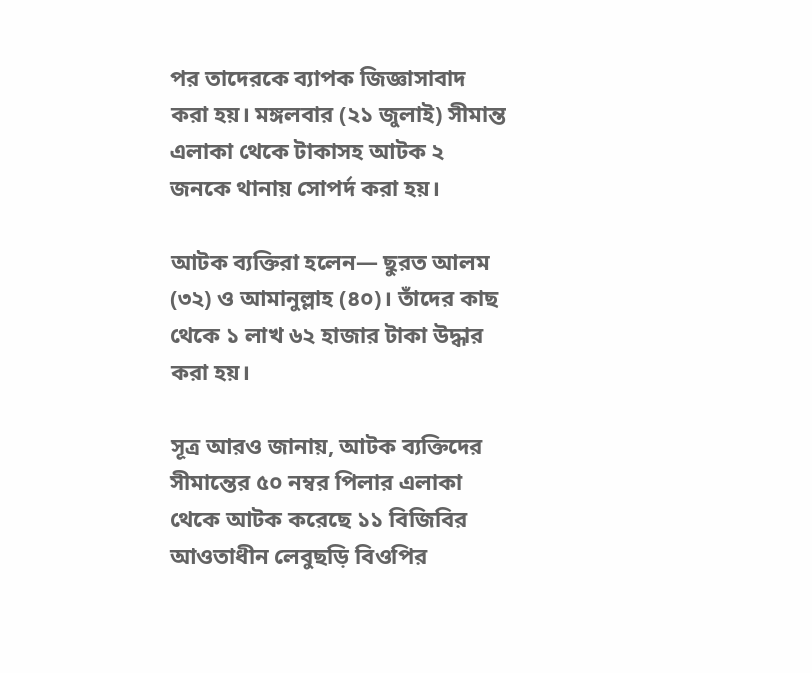পর তাদেরকে ব্যাপক জিজ্ঞাসাবাদ করা হয়। মঙ্গলবার (২১ জুলাই) সীমান্ত এলাকা থেকে টাকাসহ আটক ২ জনকে থানায় সোপর্দ করা হয়।

আটক ব্যক্তিরা হলেন— ছুরত আলম (৩২) ও আমানুল্লাহ (৪০)। তাঁদের কাছ থেকে ১ লাখ ৬২ হাজার টাকা উদ্ধার করা হয়।

সূত্র আরও জানায়, আটক ব্যক্তিদের সীমান্তের ৫০ নম্বর পিলার এলাকা থেকে আটক করেছে ১১ বিজিবির আওতাধীন লেবুছড়ি বিওপির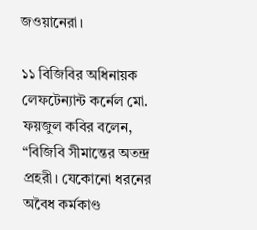জওয়ানেরা।

১১ বিজিবির অধিনায়ক লেফটেন্যান্ট কর্নেল মো. ফয়জুল কবির বলেন, “বিজিবি সীমান্তের অতন্দ্র প্রহরী। যেকোনো ধরনের অবৈধ কর্মকাণ্ড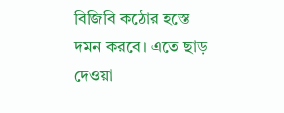বিজিবি কঠোর হস্তে দমন করবে। এতে ছাড় দেওয়া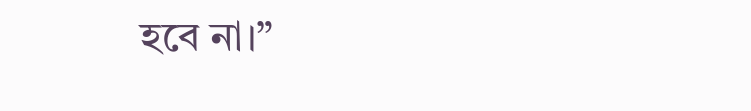হবে না।”